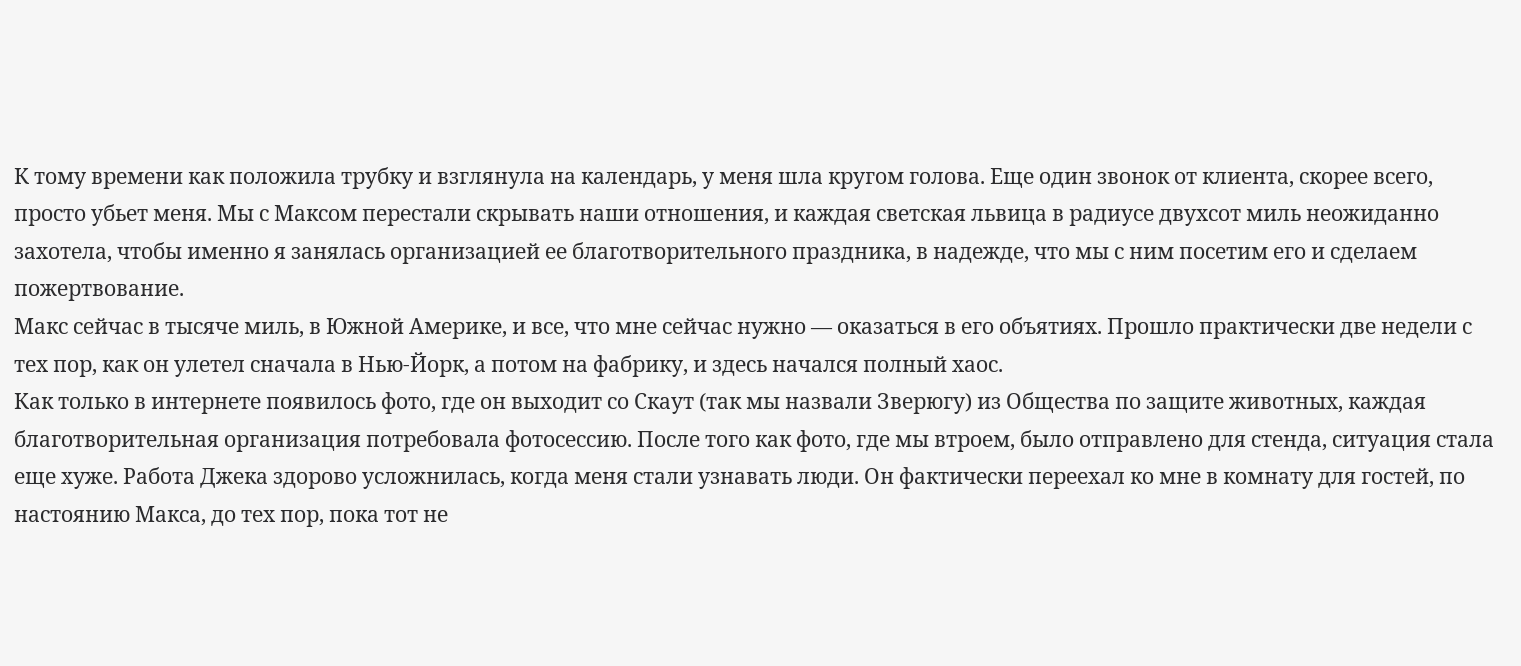К тому времени как положила трубку и взглянула на календарь, у меня шла кругом голова. Еще один звонок от клиента, скорее всего, просто убьет меня. Мы с Максом перестали скрывать наши отношения, и каждая светская львица в радиусе двухсот миль неожиданно захотела, чтобы именно я занялась организацией ее благотворительного праздника, в надежде, что мы с ним посетим его и сделаем пожертвование.
Макс сейчас в тысяче миль, в Южной Америке, и все, что мне сейчас нужно — оказаться в его объятиях. Прошло практически две недели с тех пор, как он улетел сначала в Нью-Йорк, а потом на фабрику, и здесь начался полный хаос.
Как только в интернете появилось фото, где он выходит со Скаут (так мы назвали Зверюгу) из Общества по защите животных, каждая благотворительная организация потребовала фотосессию. После того как фото, где мы втроем, было отправлено для стенда, ситуация стала еще хуже. Работа Джека здорово усложнилась, когда меня стали узнавать люди. Он фактически переехал ко мне в комнату для гостей, по настоянию Макса, до тех пор, пока тот не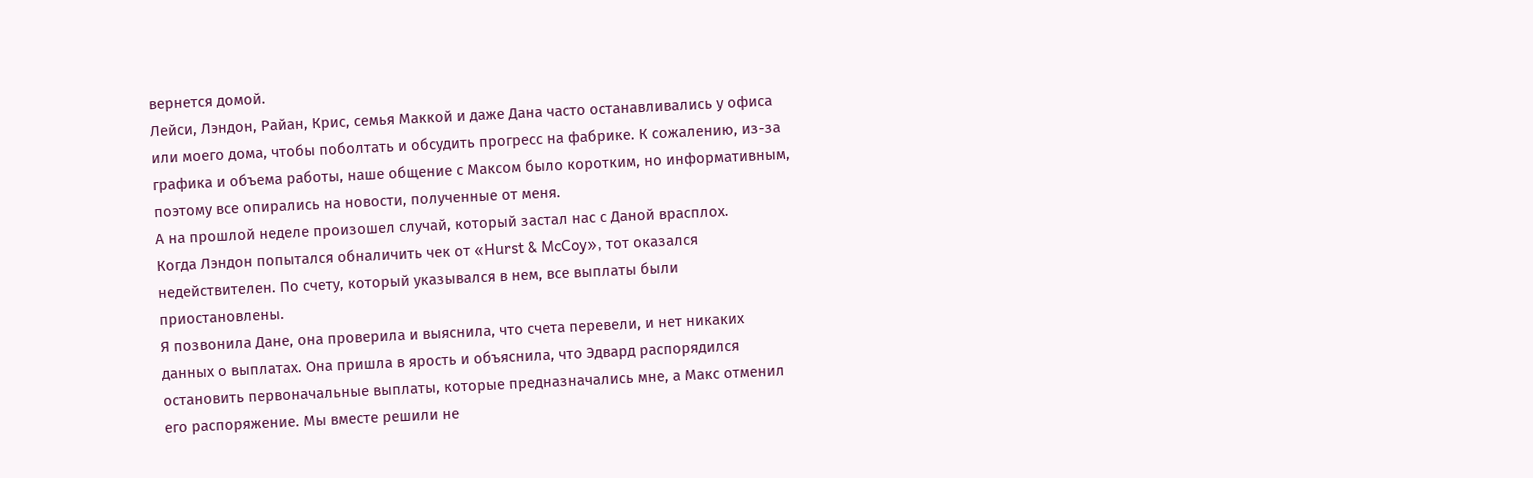вернется домой.
Лейси, Лэндон, Райан, Крис, семья Маккой и даже Дана часто останавливались у офиса или моего дома, чтобы поболтать и обсудить прогресс на фабрике. К сожалению, из-за графика и объема работы, наше общение с Максом было коротким, но информативным, поэтому все опирались на новости, полученные от меня.
А на прошлой неделе произошел случай, который застал нас с Даной врасплох.
Когда Лэндон попытался обналичить чек от «Hurst & McCoy», тот оказался недействителен. По счету, который указывался в нем, все выплаты были приостановлены.
Я позвонила Дане, она проверила и выяснила, что счета перевели, и нет никаких данных о выплатах. Она пришла в ярость и объяснила, что Эдвард распорядился остановить первоначальные выплаты, которые предназначались мне, а Макс отменил его распоряжение. Мы вместе решили не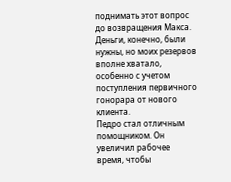поднимать этот вопрос до возвращения Макса.
Деньги, конечно, были нужны, но моих резервов вполне хватало, особенно с учетом поступления первичного гонорара от нового клиента.
Педро стал отличным помощником. Он увеличил рабочее время, чтобы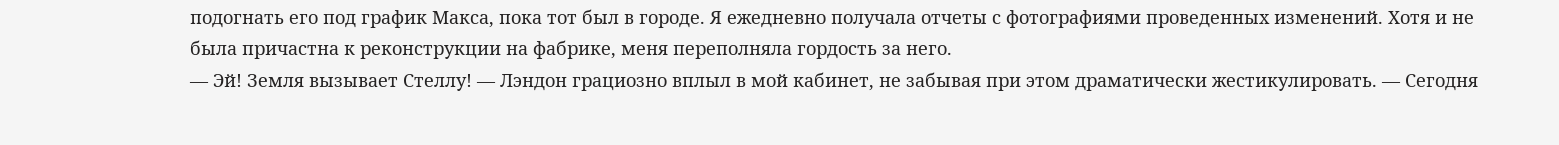подогнать его под график Макса, пока тот был в городе. Я ежедневно получала отчеты с фотографиями проведенных изменений. Хотя и не была причастна к реконструкции на фабрике, меня переполняла гордость за него.
— Эй! Земля вызывает Стеллу! — Лэндон грациозно вплыл в мой кабинет, не забывая при этом драматически жестикулировать. — Сегодня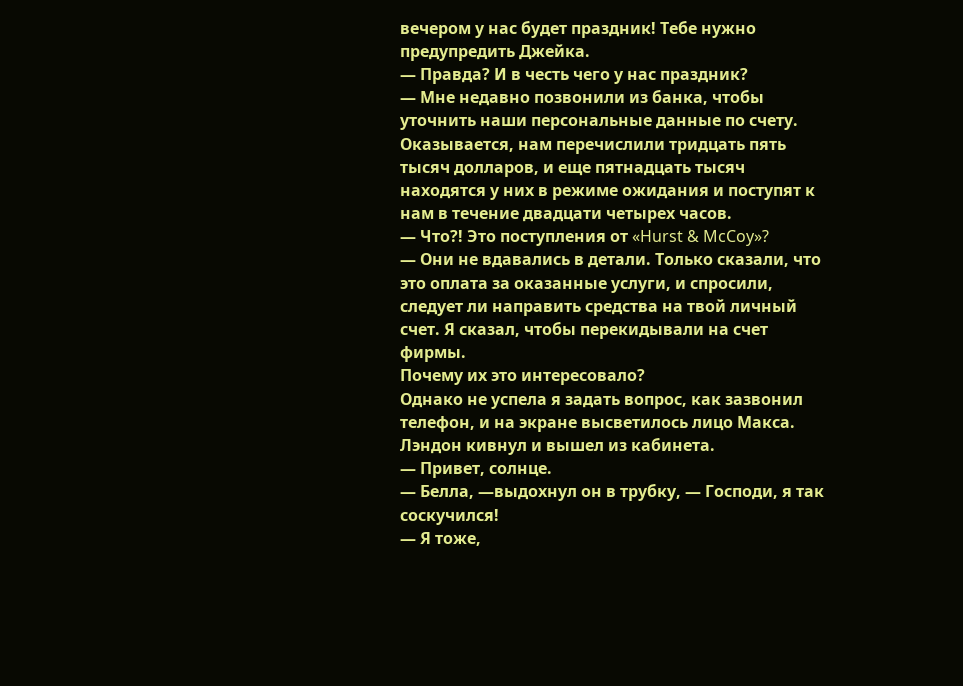вечером у нас будет праздник! Тебе нужно предупредить Джейка.
— Правда? И в честь чего у нас праздник?
— Мне недавно позвонили из банка, чтобы уточнить наши персональные данные по счету. Оказывается, нам перечислили тридцать пять тысяч долларов, и еще пятнадцать тысяч находятся у них в режиме ожидания и поступят к нам в течение двадцати четырех часов.
— Что?! Это поступления от «Hurst & McCoy»?
— Они не вдавались в детали. Только сказали, что это оплата за оказанные услуги, и спросили, следует ли направить средства на твой личный счет. Я сказал, чтобы перекидывали на счет фирмы.
Почему их это интересовало?
Однако не успела я задать вопрос, как зазвонил телефон, и на экране высветилось лицо Макса. Лэндон кивнул и вышел из кабинета.
— Привет, солнце.
— Белла, —выдохнул он в трубку, — Господи, я так соскучился!
— Я тоже,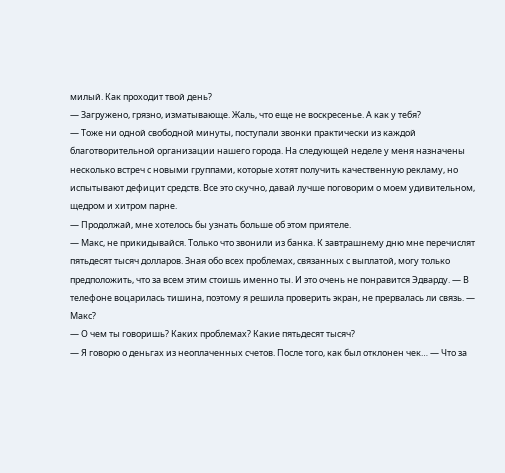милый. Как проходит твой день?
— Загружено, грязно, изматывающе. Жаль, что еще не воскресенье. А как у тебя?
— Тоже ни одной свободной минуты, поступали звонки практически из каждой благотворительной организации нашего города. На следующей неделе у меня назначены несколько встреч с новыми группами, которые хотят получить качественную рекламу, но испытывают дефицит средств. Все это скучно, давай лучше поговорим о моем удивительном, щедром и хитром парне.
— Продолжай, мне хотелось бы узнать больше об этом приятеле.
— Макс, не прикидывайся. Только что звонили из банка. К завтрашнему дню мне перечислят пятьдесят тысяч долларов. Зная обо всех проблемах, связанных с выплатой, могу только предположить, что за всем этим стоишь именно ты. И это очень не понравится Эдварду. — В телефоне воцарилась тишина, поэтому я решила проверить экран, не прервалась ли связь. — Макс?
— О чем ты говоришь? Каких проблемах? Какие пятьдесят тысяч?
— Я говорю о деньгах из неоплаченных счетов. После того, как был отклонен чек… — Что за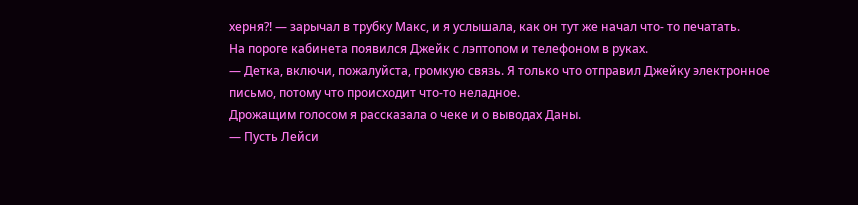херня?! — зарычал в трубку Макс, и я услышала, как он тут же начал что- то печатать.
На пороге кабинета появился Джейк с лэптопом и телефоном в руках.
— Детка, включи, пожалуйста, громкую связь. Я только что отправил Джейку электронное письмо, потому что происходит что-то неладное.
Дрожащим голосом я рассказала о чеке и о выводах Даны.
— Пусть Лейси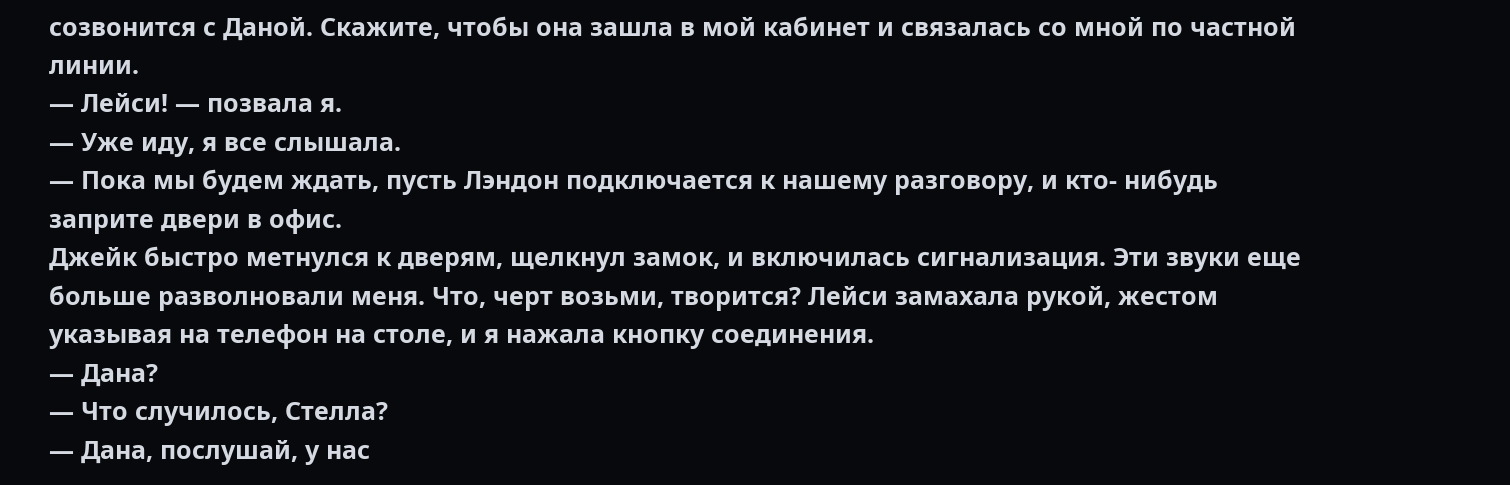созвонится с Даной. Скажите, чтобы она зашла в мой кабинет и связалась со мной по частной линии.
— Лейси! — позвала я.
— Уже иду, я все слышала.
— Пока мы будем ждать, пусть Лэндон подключается к нашему разговору, и кто- нибудь заприте двери в офис.
Джейк быстро метнулся к дверям, щелкнул замок, и включилась сигнализация. Эти звуки еще больше разволновали меня. Что, черт возьми, творится? Лейси замахала рукой, жестом указывая на телефон на столе, и я нажала кнопку соединения.
— Дана?
— Что случилось, Стелла?
— Дана, послушай, у нас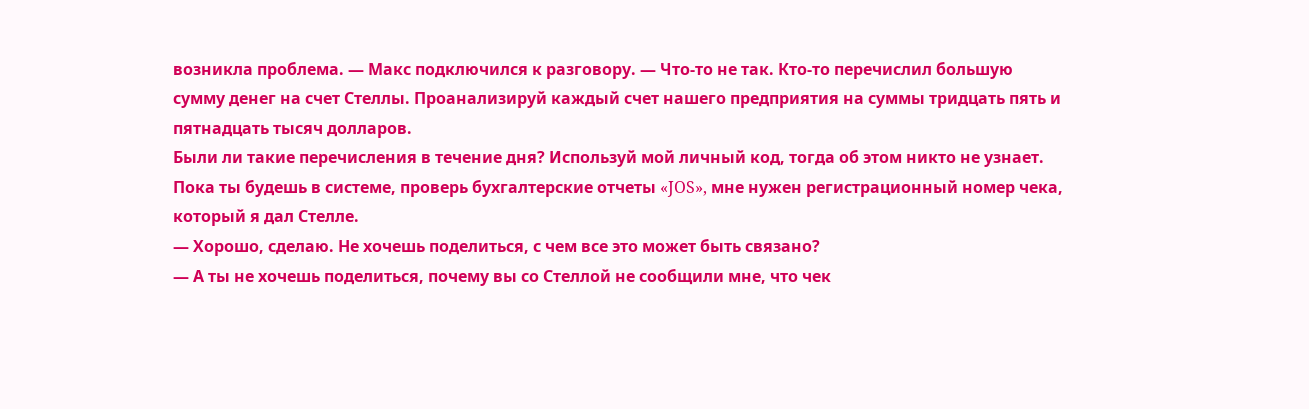возникла проблема. — Макс подключился к разговору. — Что-то не так. Кто-то перечислил большую сумму денег на счет Стеллы. Проанализируй каждый счет нашего предприятия на суммы тридцать пять и пятнадцать тысяч долларов.
Были ли такие перечисления в течение дня? Используй мой личный код, тогда об этом никто не узнает. Пока ты будешь в системе, проверь бухгалтерские отчеты «JOS», мне нужен регистрационный номер чека, который я дал Стелле.
— Хорошо, сделаю. Не хочешь поделиться, с чем все это может быть связано?
— А ты не хочешь поделиться, почему вы со Стеллой не сообщили мне, что чек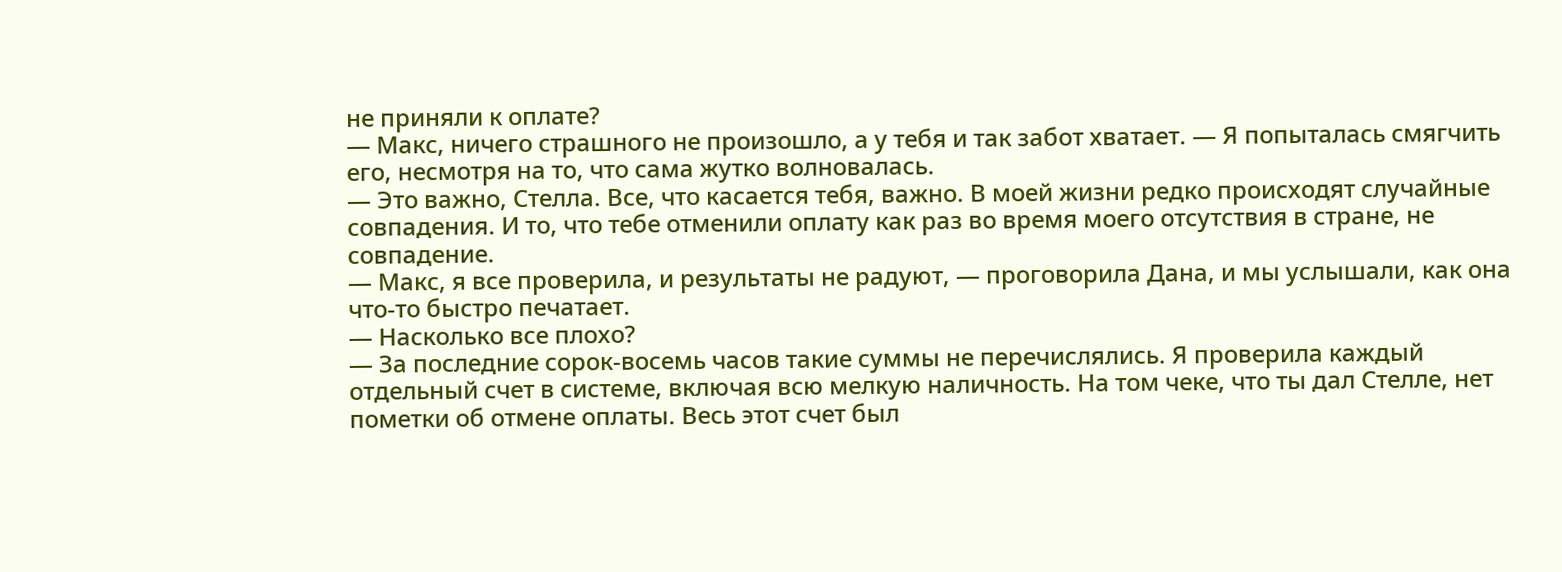не приняли к оплате?
— Макс, ничего страшного не произошло, а у тебя и так забот хватает. — Я попыталась смягчить его, несмотря на то, что сама жутко волновалась.
— Это важно, Стелла. Все, что касается тебя, важно. В моей жизни редко происходят случайные совпадения. И то, что тебе отменили оплату как раз во время моего отсутствия в стране, не совпадение.
— Макс, я все проверила, и результаты не радуют, — проговорила Дана, и мы услышали, как она что-то быстро печатает.
— Насколько все плохо?
— За последние сорок-восемь часов такие суммы не перечислялись. Я проверила каждый отдельный счет в системе, включая всю мелкую наличность. На том чеке, что ты дал Стелле, нет пометки об отмене оплаты. Весь этот счет был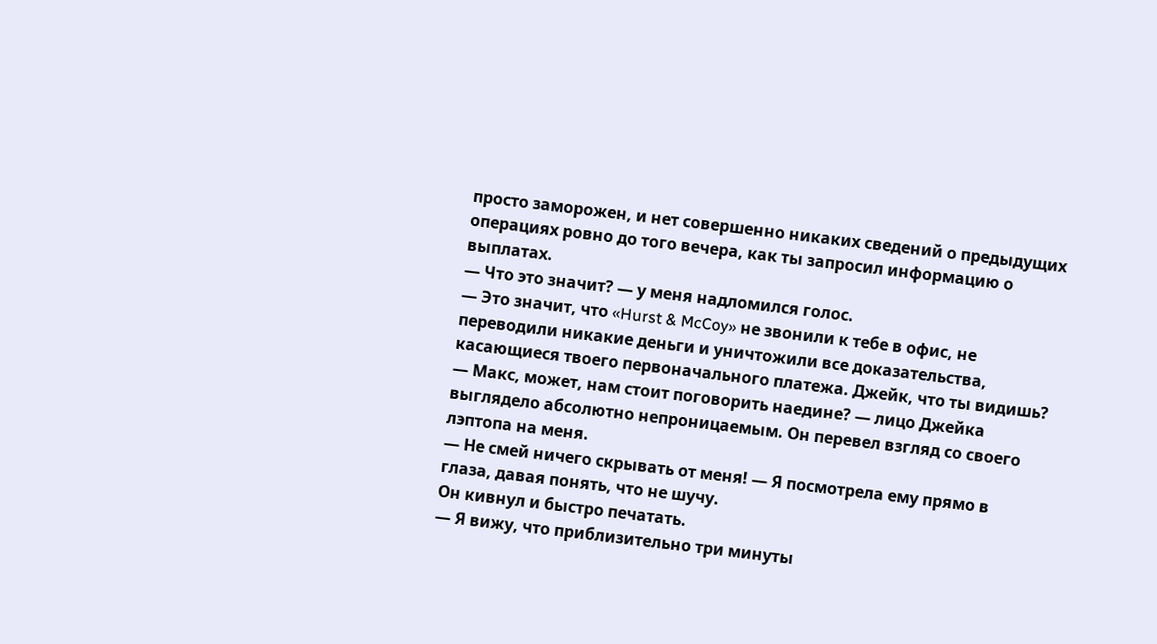просто заморожен, и нет совершенно никаких сведений о предыдущих операциях ровно до того вечера, как ты запросил информацию о выплатах.
— Что это значит? — у меня надломился голос.
— Это значит, что «Hurst & McCoy» не звонили к тебе в офис, не переводили никакие деньги и уничтожили все доказательства, касающиеся твоего первоначального платежа. Джейк, что ты видишь?
— Макс, может, нам стоит поговорить наедине? — лицо Джейка выглядело абсолютно непроницаемым. Он перевел взгляд со своего лэптопа на меня.
— Не смей ничего скрывать от меня! — Я посмотрела ему прямо в глаза, давая понять, что не шучу.
Он кивнул и быстро печатать.
— Я вижу, что приблизительно три минуты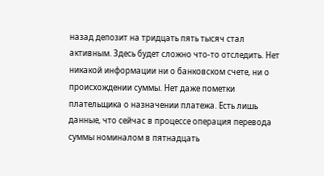назад депозит на тридцать пять тысяч стал активным. Здесь будет сложно что-то отследить. Нет никакой информации ни о банковском счете, ни о происхождении суммы. Нет даже пометки плательщика о назначении платежа. Есть лишь данные, что сейчас в процессе операция перевода суммы номиналом в пятнадцать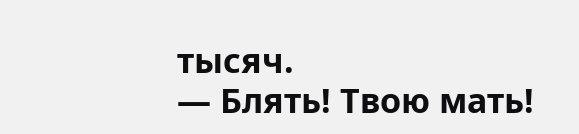тысяч.
— Блять! Твою мать!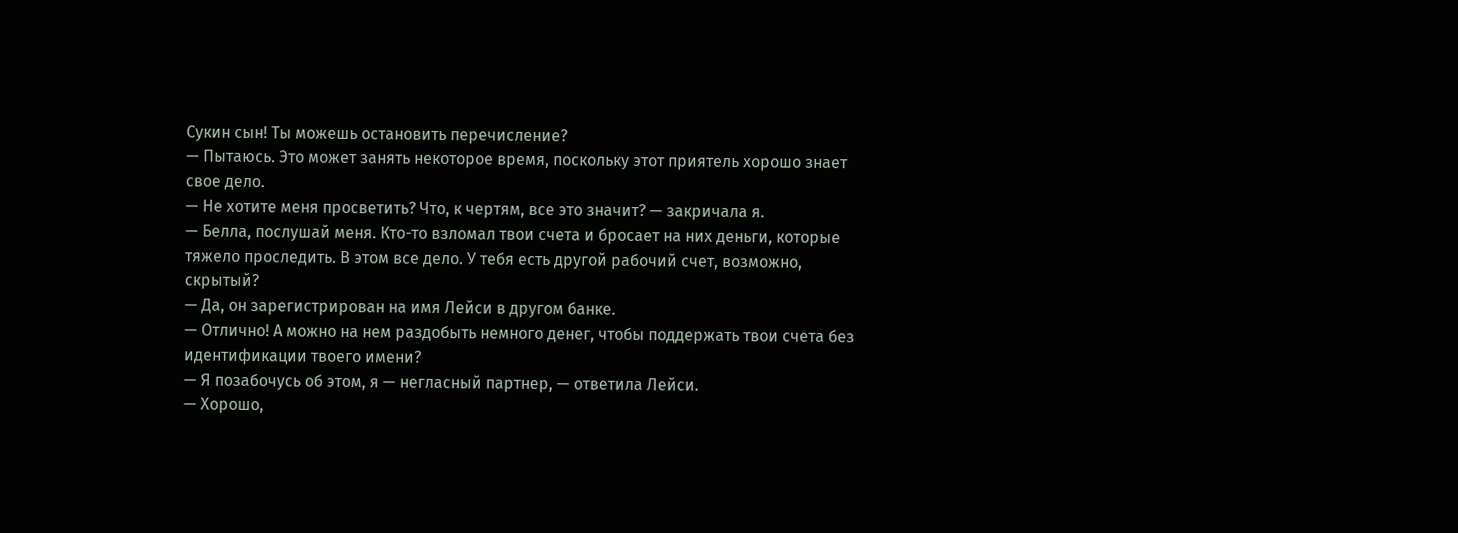Сукин сын! Ты можешь остановить перечисление?
— Пытаюсь. Это может занять некоторое время, поскольку этот приятель хорошо знает свое дело.
— Не хотите меня просветить? Что, к чертям, все это значит? — закричала я.
— Белла, послушай меня. Кто-то взломал твои счета и бросает на них деньги, которые тяжело проследить. В этом все дело. У тебя есть другой рабочий счет, возможно, скрытый?
— Да, он зарегистрирован на имя Лейси в другом банке.
— Отлично! А можно на нем раздобыть немного денег, чтобы поддержать твои счета без идентификации твоего имени?
— Я позабочусь об этом, я — негласный партнер, — ответила Лейси.
— Хорошо,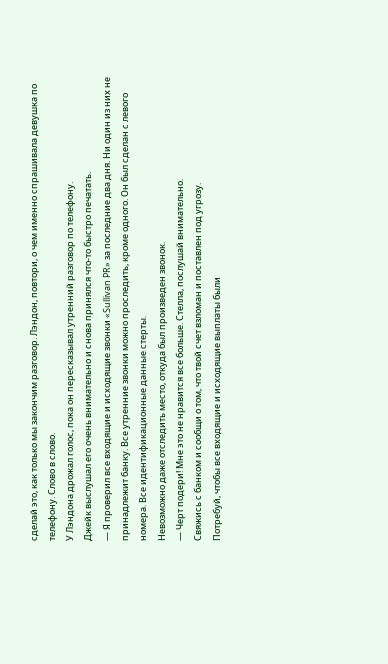сделай это, как только мы закончим разговор. Лэндон, повтори, о чем именно спрашивала девушка по телефону. Слово в слово.
У Лэндона дрожал голос, пока он пересказывал утренний разговор по телефону.
Джейк выслушал его очень внимательно и снова принялся что-то быстро печатать.
— Я проверил все входящие и исходящие звонки «Sullivan PR» за последние два дня. Ни один из них не принадлежит банку. Все утренние звонки можно проследить, кроме одного. Он был сделан с левого номера. Все идентификационные данные стерты.
Невозможно даже отследить место, откуда был произведен звонок.
— Черт подери! Мне это не нравится все больше. Стелла, послушай внимательно.
Свяжись с банком и сообщи о том, что твой счет взломан и поставлен под угрозу.
Потребуй, чтобы все входящие и исходящие выплаты были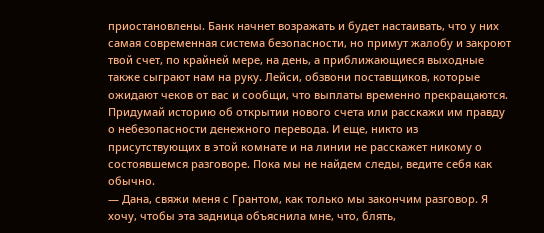приостановлены. Банк начнет возражать и будет настаивать, что у них самая современная система безопасности, но примут жалобу и закроют твой счет, по крайней мере, на день, а приближающиеся выходные также сыграют нам на руку. Лейси, обзвони поставщиков, которые ожидают чеков от вас и сообщи, что выплаты временно прекращаются. Придумай историю об открытии нового счета или расскажи им правду о небезопасности денежного перевода. И еще, никто из присутствующих в этой комнате и на линии не расскажет никому о состоявшемся разговоре. Пока мы не найдем следы, ведите себя как обычно.
— Дана, свяжи меня с Грантом, как только мы закончим разговор. Я хочу, чтобы эта задница объяснила мне, что, блять,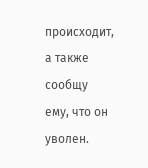происходит, а также сообщу ему, что он уволен.